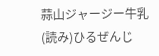蒜山ジャージー牛乳(読み)ひるぜんじ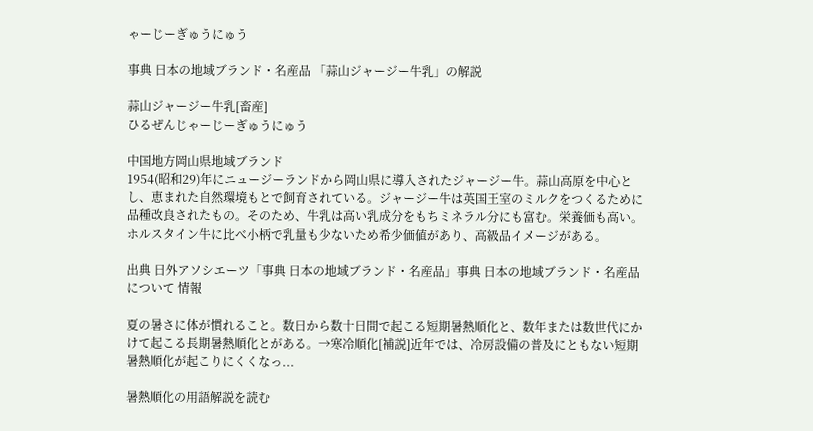ゃーじーぎゅうにゅう

事典 日本の地域ブランド・名産品 「蒜山ジャージー牛乳」の解説

蒜山ジャージー牛乳[畜産]
ひるぜんじゃーじーぎゅうにゅう

中国地方岡山県地域ブランド
1954(昭和29)年にニュージーランドから岡山県に導入されたジャージー牛。蒜山高原を中心とし、恵まれた自然環境もとで飼育されている。ジャージー牛は英国王室のミルクをつくるために品種改良されたもの。そのため、牛乳は高い乳成分をもちミネラル分にも富む。栄養価も高い。ホルスタイン牛に比べ小柄で乳量も少ないため希少価値があり、高級品イメージがある。

出典 日外アソシエーツ「事典 日本の地域ブランド・名産品」事典 日本の地域ブランド・名産品について 情報

夏の暑さに体が慣れること。数日から数十日間で起こる短期暑熱順化と、数年または数世代にかけて起こる長期暑熱順化とがある。→寒冷順化[補説]近年では、冷房設備の普及にともない短期暑熱順化が起こりにくくなっ...

暑熱順化の用語解説を読む